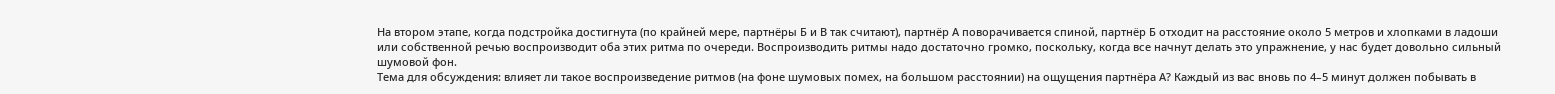На втором этапе, когда подстройка достигнута (по крайней мере, партнёры Б и В так считают), партнёр А поворачивается спиной, партнёр Б отходит на расстояние около 5 метров и хлопками в ладоши или собственной речью воспроизводит оба этих ритма по очереди. Воспроизводить ритмы надо достаточно громко, поскольку, когда все начнут делать это упражнение, у нас будет довольно сильный шумовой фон.
Тема для обсуждения: влияет ли такое воспроизведение ритмов (на фоне шумовых помех, на большом расстоянии) на ощущения партнёра А? Каждый из вас вновь по 4–5 минут должен побывать в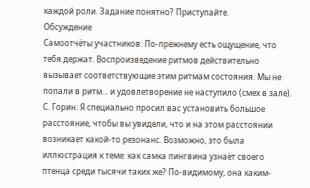каждой роли. Задание понятно? Приступайте.
Обсуждение
Самоотчёты участников: По-прежнему есть ощущение, что тебя держат. Воспроизведение ритмов действительно вызывает соответствующие этим ритмам состояния. Мы не попали в ритм… и удовлетворение не наступило (смех в зале).
С. Горин: Я специально просил вас установить большое расстояние, чтобы вы увидели, что и на этом расстоянии возникает какой-то резонанс. Возможно, это была иллюстрация к теме: как самка пингвина узнаёт своего птенца среди тысячи таких же? По-видимому, она каким-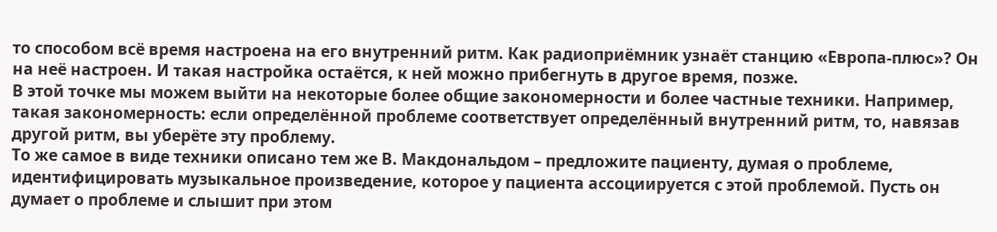то способом всё время настроена на его внутренний ритм. Как радиоприёмник узнаёт станцию «Европа-плюс»? Он на неё настроен. И такая настройка остаётся, к ней можно прибегнуть в другое время, позже.
В этой точке мы можем выйти на некоторые более общие закономерности и более частные техники. Например, такая закономерность: если определённой проблеме соответствует определённый внутренний ритм, то, навязав другой ритм, вы уберёте эту проблему.
То же самое в виде техники описано тем же В. Макдональдом – предложите пациенту, думая о проблеме, идентифицировать музыкальное произведение, которое у пациента ассоциируется с этой проблемой. Пусть он думает о проблеме и слышит при этом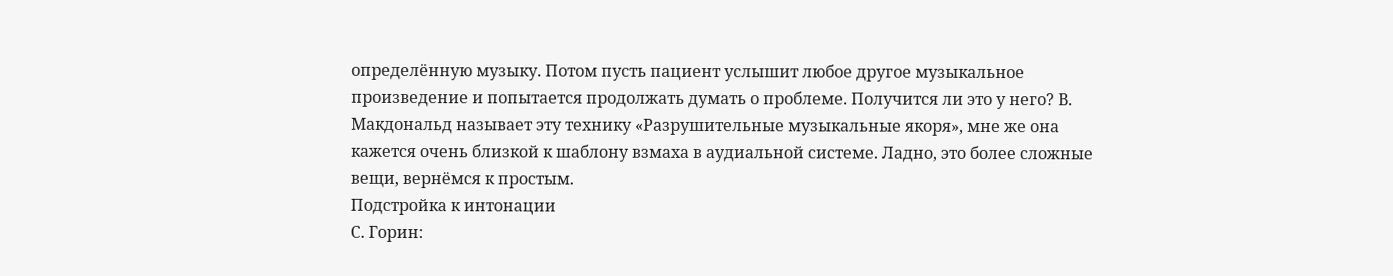определённую музыку. Потом пусть пациент услышит любое другое музыкальное произведение и попытается продолжать думать о проблеме. Получится ли это у него? В. Макдональд называет эту технику «Разрушительные музыкальные якоря», мне же она кажется очень близкой к шаблону взмаха в аудиальной системе. Ладно, это более сложные вещи, вернёмся к простым.
Подстройка к интонации
С. Горин: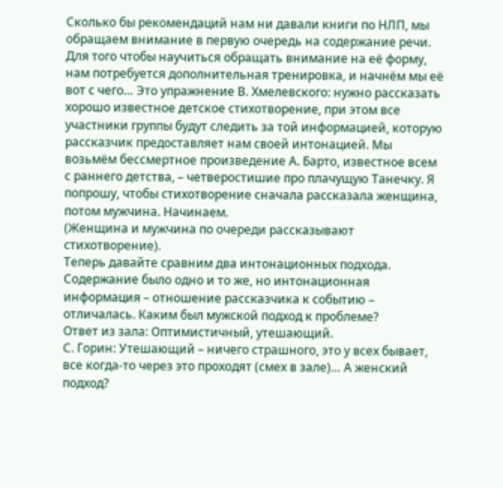Сколько бы рекомендаций нам ни давали книги по НЛП, мы обращаем внимание в первую очередь на содержание речи. Для того чтобы научиться обращать внимание на её форму, нам потребуется дополнительная тренировка, и начнём мы её вот с чего… Это упражнение В. Хмелевского: нужно рассказать хорошо известное детское стихотворение, при этом все участники группы будут следить за той информацией, которую рассказчик предоставляет нам своей интонацией. Мы возьмём бессмертное произведение А. Барто, известное всем с раннего детства, – четверостишие про плачущую Танечку. Я попрошу, чтобы стихотворение сначала рассказала женщина, потом мужчина. Начинаем.
(Женщина и мужчина по очереди рассказывают стихотворение).
Теперь давайте сравним два интонационных подхода. Содержание было одно и то же, но интонационная информация – отношение рассказчика к событию – отличалась. Каким был мужской подход к проблеме?
Ответ из зала: Оптимистичный, утешающий.
С. Горин: Утешающий – ничего страшного, это у всех бывает, все когда-то через это проходят (смех в зале)… А женский подход?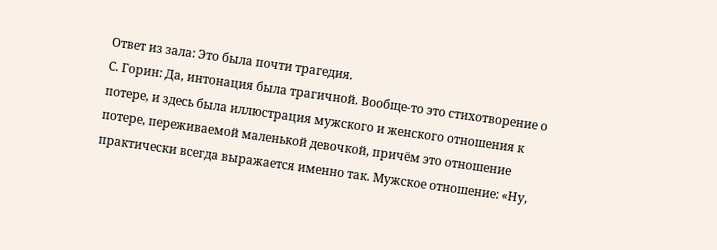Ответ из зала: Это была почти трагедия.
С. Горин: Да, интонация была трагичной. Вообще-то это стихотворение о потере, и здесь была иллюстрация мужского и женского отношения к потере, переживаемой маленькой девочкой, причём это отношение практически всегда выражается именно так. Мужское отношение: «Ну,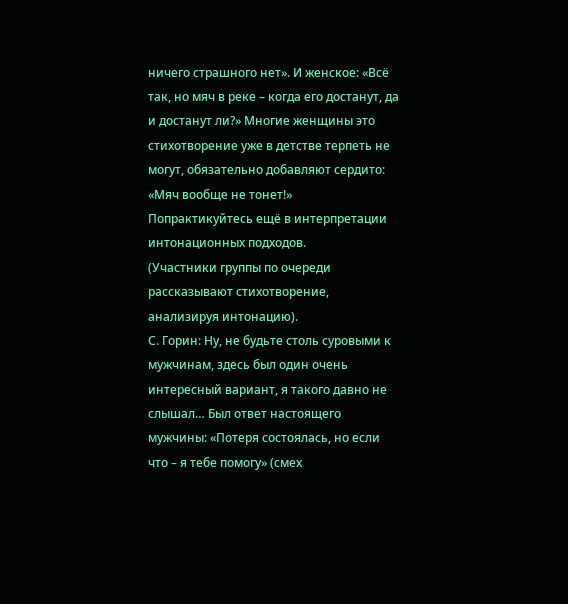ничего страшного нет». И женское: «Всё так, но мяч в реке – когда его достанут, да и достанут ли?» Многие женщины это стихотворение уже в детстве терпеть не могут, обязательно добавляют сердито: «Мяч вообще не тонет!»
Попрактикуйтесь ещё в интерпретации интонационных подходов.
(Участники группы по очереди рассказывают стихотворение, анализируя интонацию).
С. Горин: Ну, не будьте столь суровыми к мужчинам, здесь был один очень интересный вариант, я такого давно не слышал… Был ответ настоящего мужчины: «Потеря состоялась, но если что – я тебе помогу» (смех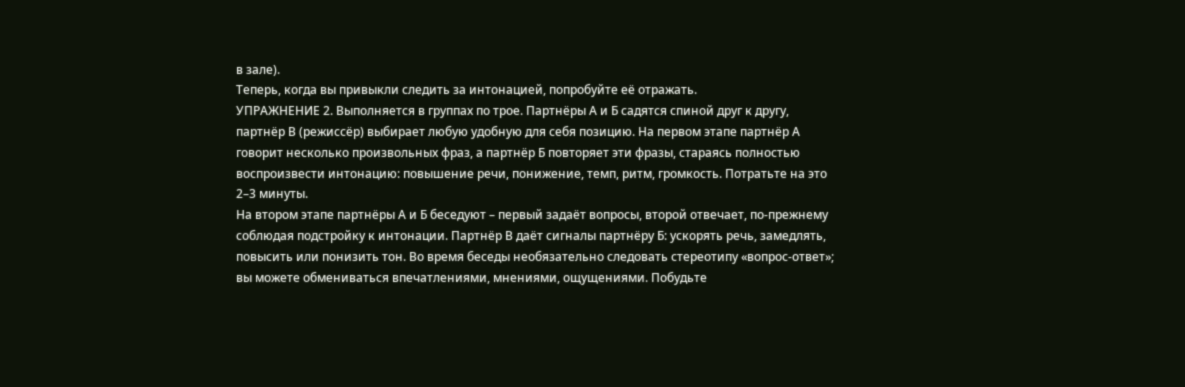в зале).
Теперь, когда вы привыкли следить за интонацией, попробуйте её отражать.
УПРАЖНЕНИЕ 2. Выполняется в группах по трое. Партнёры А и Б садятся спиной друг к другу, партнёр В (режиссёр) выбирает любую удобную для себя позицию. На первом этапе партнёр А говорит несколько произвольных фраз, а партнёр Б повторяет эти фразы, стараясь полностью воспроизвести интонацию: повышение речи, понижение, темп, ритм, громкость. Потратьте на это 2–3 минуты.
На втором этапе партнёры А и Б беседуют – первый задаёт вопросы, второй отвечает, по-прежнему соблюдая подстройку к интонации. Партнёр В даёт сигналы партнёру Б: ускорять речь, замедлять, повысить или понизить тон. Во время беседы необязательно следовать стереотипу «вопрос-ответ»; вы можете обмениваться впечатлениями, мнениями, ощущениями. Побудьте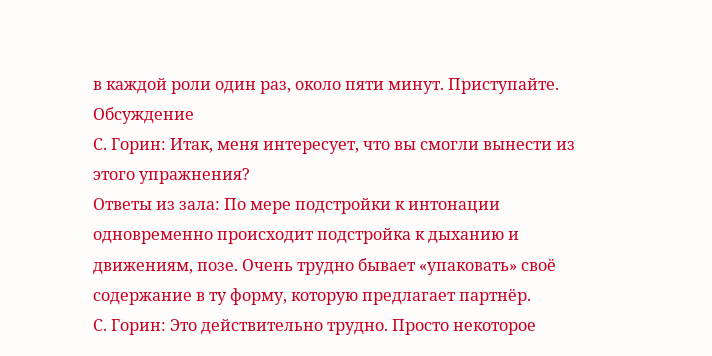в каждой роли один раз, около пяти минут. Приступайте.
Обсуждение
С. Горин: Итак, меня интересует, что вы смогли вынести из этого упражнения?
Ответы из зала: По мере подстройки к интонации одновременно происходит подстройка к дыханию и движениям, позе. Очень трудно бывает «упаковать» своё содержание в ту форму, которую предлагает партнёр.
С. Горин: Это действительно трудно. Просто некоторое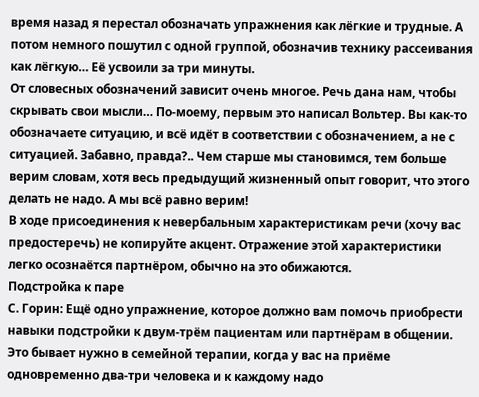время назад я перестал обозначать упражнения как лёгкие и трудные. А потом немного пошутил с одной группой, обозначив технику рассеивания как лёгкую… Её усвоили за три минуты.
От словесных обозначений зависит очень многое. Речь дана нам, чтобы скрывать свои мысли… По-моему, первым это написал Вольтер. Вы как-то обозначаете ситуацию, и всё идёт в соответствии с обозначением, а не с ситуацией. Забавно, правда?.. Чем старше мы становимся, тем больше верим словам, хотя весь предыдущий жизненный опыт говорит, что этого делать не надо. А мы всё равно верим!
В ходе присоединения к невербальным характеристикам речи (хочу вас предостеречь) не копируйте акцент. Отражение этой характеристики легко осознаётся партнёром, обычно на это обижаются.
Подстройка к паре
С. Горин: Ещё одно упражнение, которое должно вам помочь приобрести навыки подстройки к двум-трём пациентам или партнёрам в общении. Это бывает нужно в семейной терапии, когда у вас на приёме одновременно два-три человека и к каждому надо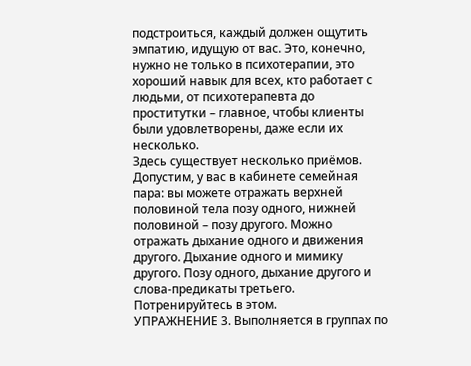подстроиться, каждый должен ощутить эмпатию, идущую от вас. Это, конечно, нужно не только в психотерапии, это хороший навык для всех, кто работает с людьми, от психотерапевта до проститутки – главное, чтобы клиенты были удовлетворены, даже если их несколько.
Здесь существует несколько приёмов. Допустим, у вас в кабинете семейная пара: вы можете отражать верхней половиной тела позу одного, нижней половиной – позу другого. Можно отражать дыхание одного и движения другого. Дыхание одного и мимику другого. Позу одного, дыхание другого и слова-предикаты третьего. Потренируйтесь в этом.
УПРАЖНЕНИЕ 3. Выполняется в группах по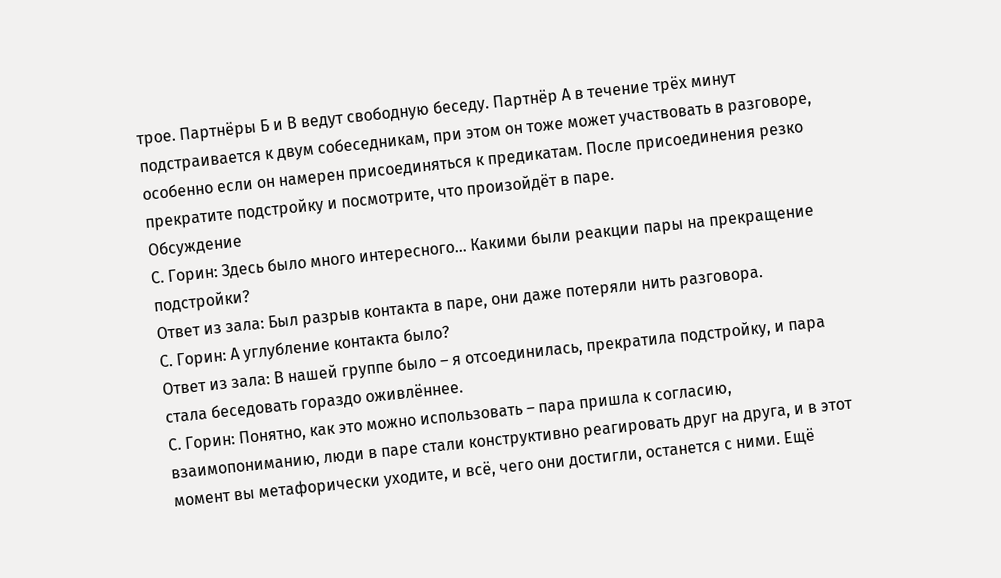трое. Партнёры Б и В ведут свободную беседу. Партнёр А в течение трёх минут подстраивается к двум собеседникам, при этом он тоже может участвовать в разговоре, особенно если он намерен присоединяться к предикатам. После присоединения резко прекратите подстройку и посмотрите, что произойдёт в паре.
Обсуждение
С. Горин: Здесь было много интересного… Какими были реакции пары на прекращение подстройки?
Ответ из зала: Был разрыв контакта в паре, они даже потеряли нить разговора.
С. Горин: А углубление контакта было?
Ответ из зала: В нашей группе было – я отсоединилась, прекратила подстройку, и пара стала беседовать гораздо оживлённее.
С. Горин: Понятно, как это можно использовать – пара пришла к согласию, взаимопониманию, люди в паре стали конструктивно реагировать друг на друга, и в этот момент вы метафорически уходите, и всё, чего они достигли, останется с ними. Ещё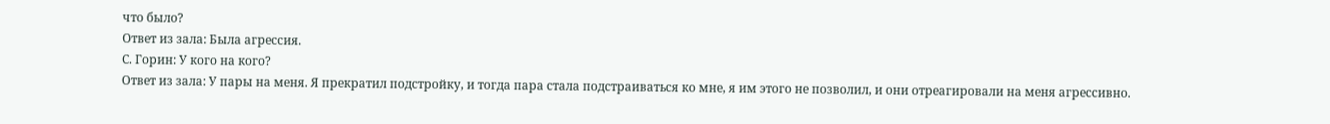что было?
Ответ из зала: Была агрессия.
С. Горин: У кого на кого?
Ответ из зала: У пары на меня. Я прекратил подстройку, и тогда пара стала подстраиваться ко мне, я им этого не позволил, и они отреагировали на меня агрессивно.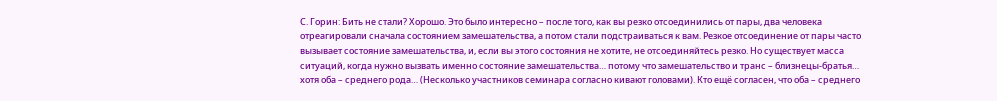С. Горин: Бить не стали? Хорошо. Это было интересно – после того, как вы резко отсоединились от пары, два человека отреагировали сначала состоянием замешательства, а потом стали подстраиваться к вам. Резкое отсоединение от пары часто вызывает состояние замешательства, и, если вы этого состояния не хотите, не отсоединяйтесь резко. Но существует масса ситуаций, когда нужно вызвать именно состояние замешательства… потому что замешательство и транс – близнецы-братья… хотя оба – среднего рода… (Несколько участников семинара согласно кивают головами). Кто ещё согласен, что оба – среднего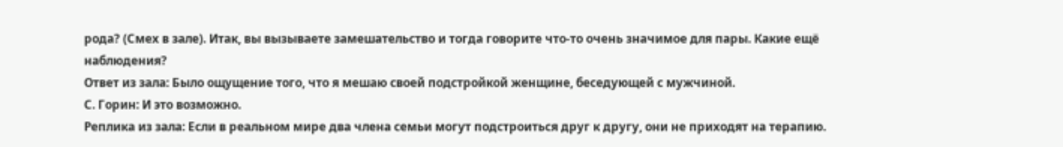рода? (Смех в зале). Итак, вы вызываете замешательство и тогда говорите что-то очень значимое для пары. Какие ещё наблюдения?
Ответ из зала: Было ощущение того, что я мешаю своей подстройкой женщине, беседующей с мужчиной.
С. Горин: И это возможно.
Реплика из зала: Если в реальном мире два члена семьи могут подстроиться друг к другу, они не приходят на терапию.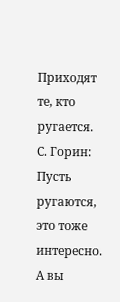Приходят те, кто ругается.
С. Горин: Пусть ругаются, это тоже интересно. А вы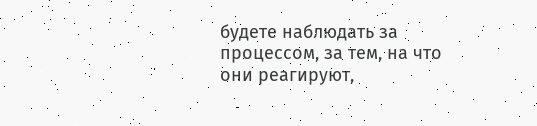будете наблюдать за процессом, за тем, на что они реагируют,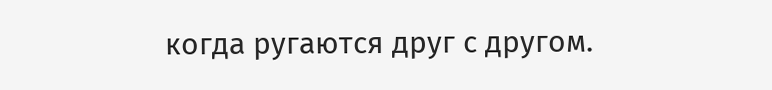когда ругаются друг с другом.